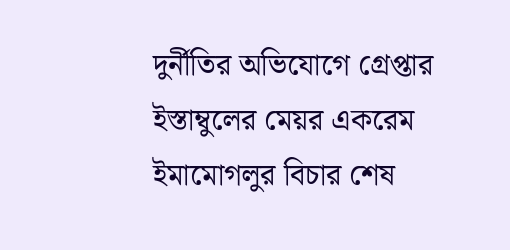দুর্নীতির অভিযোগে গ্রেপ্তার ইস্তাম্বুলের মেয়র একরেম ইমামোগলুর বিচার শেষ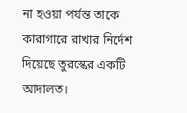না হওয়া পর্যন্ত তাকে কারাগারে রাখার নির্দেশ দিয়েছে তুরস্কের একটি আদালত।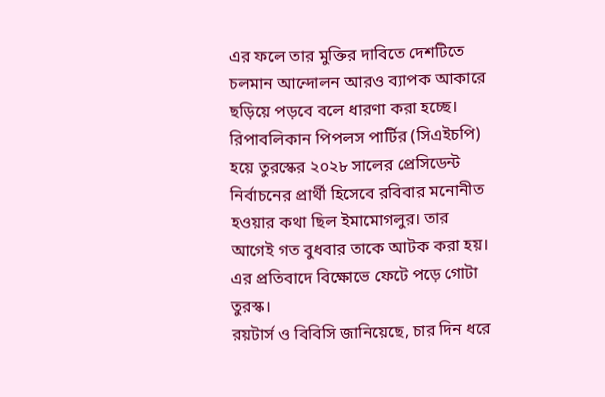এর ফলে তার মুক্তির দাবিতে দেশটিতে চলমান আন্দোলন আরও ব্যাপক আকারে ছড়িয়ে পড়বে বলে ধারণা করা হচ্ছে।
রিপাবলিকান পিপলস পার্টির (সিএইচপি) হয়ে তুরস্কের ২০২৮ সালের প্রেসিডেন্ট নির্বাচনের প্রার্থী হিসেবে রবিবার মনোনীত হওয়ার কথা ছিল ইমামোগলুর। তার আগেই গত বুধবার তাকে আটক করা হয়।
এর প্রতিবাদে বিক্ষোভে ফেটে পড়ে গোটা তুরস্ক।
রয়টার্স ও বিবিসি জানিয়েছে, চার দিন ধরে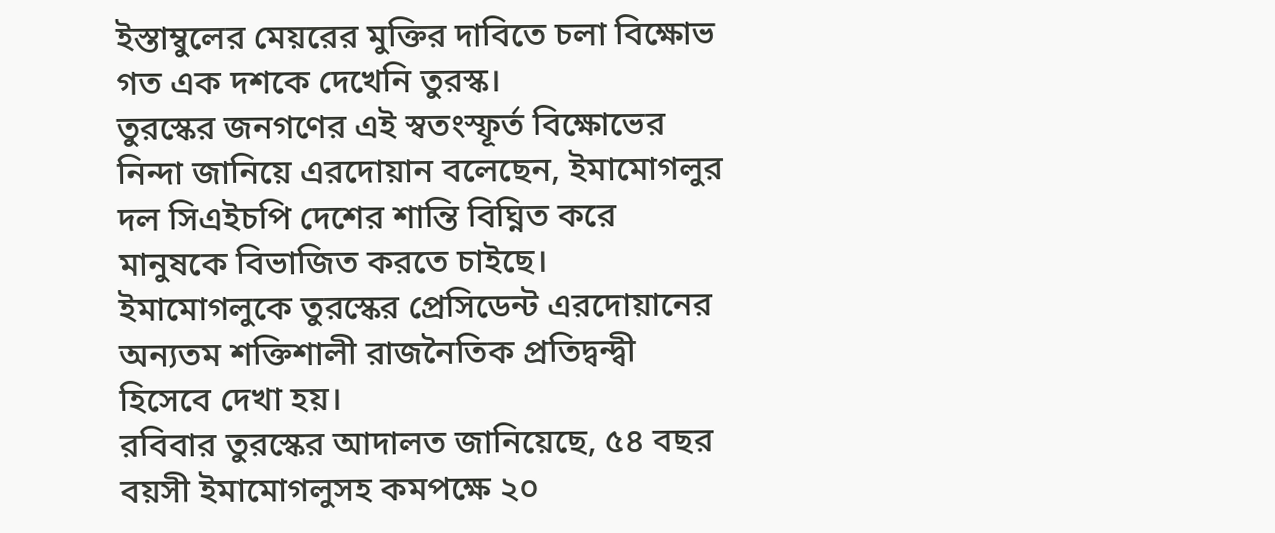ইস্তাম্বুলের মেয়রের মুক্তির দাবিতে চলা বিক্ষোভ গত এক দশকে দেখেনি তুরস্ক।
তুরস্কের জনগণের এই স্বতংস্ফূর্ত বিক্ষোভের নিন্দা জানিয়ে এরদোয়ান বলেছেন, ইমামোগলুর দল সিএইচপি দেশের শান্তি বিঘ্নিত করে মানুষকে বিভাজিত করতে চাইছে।
ইমামোগলুকে তুরস্কের প্রেসিডেন্ট এরদোয়ানের অন্যতম শক্তিশালী রাজনৈতিক প্রতিদ্বন্দ্বী হিসেবে দেখা হয়।
রবিবার তুরস্কের আদালত জানিয়েছে, ৫৪ বছর বয়সী ইমামোগলুসহ কমপক্ষে ২০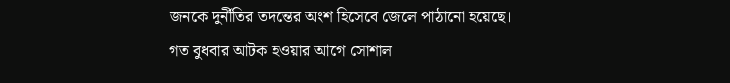জনকে দুর্নীতির তদন্তের অংশ হিসেবে জেলে পাঠানো হয়েছে।
গত বুধবার আটক হওয়ার আগে সোশাল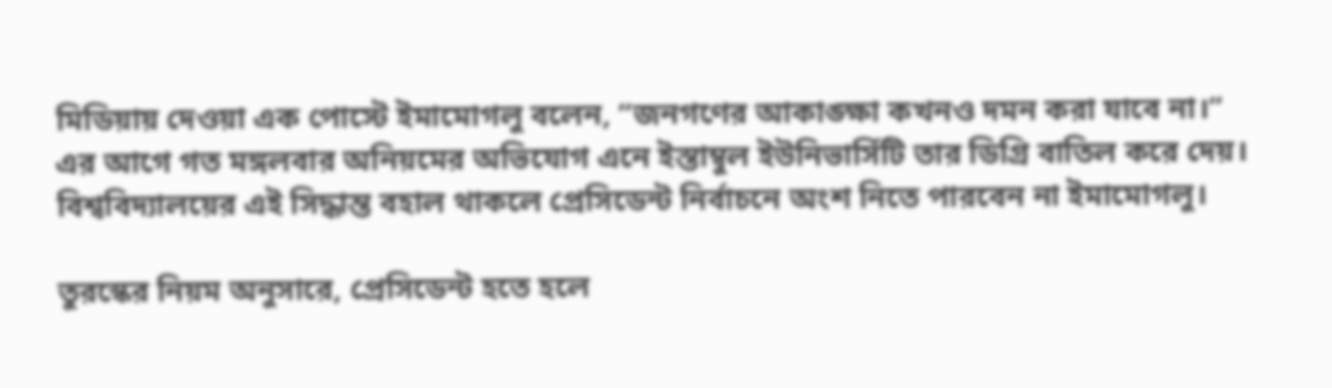মিডিয়ায় দেওয়া এক পোস্টে ইমামোগলু বলেন, “জনগণের আকাঙ্ক্ষা কখনও দমন করা যাবে না।”
এর আগে গত মঙ্গলবার অনিয়মের অভিযোগ এনে ইস্তাম্বুল ইউনিভার্সিটি তার ডিগ্রি বাতিল করে দেয়। বিশ্ববিদ্যালয়ের এই সিদ্ধান্ত বহাল থাকলে প্রেসিডেন্ট নির্বাচনে অংশ নিতে পারবেন না ইমামোগলু।

তুরস্কের নিয়ম অনুসারে, প্রেসিডেন্ট হতে হলে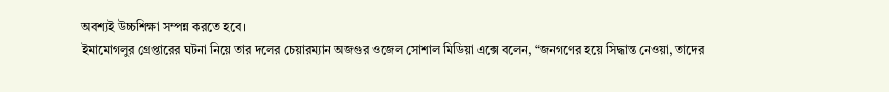অবশ্যই উচ্চশিক্ষা সম্পন্ন করতে হবে।
ইমামোগলুর গ্রেপ্তারের ঘটনা নিয়ে তার দলের চেয়ারম্যান অজগুর ওজেল সোশাল মিডিয়া এক্সে বলেন, “জনগণের হয়ে সিদ্ধান্ত নেওয়া, তাদের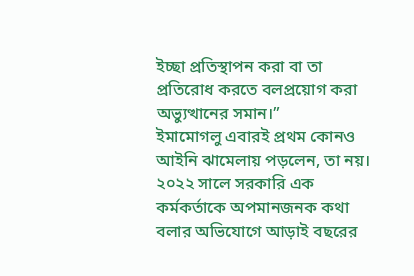ইচ্ছা প্রতিস্থাপন করা বা তা প্রতিরোধ করতে বলপ্রয়োগ করা অভ্যুত্থানের সমান।”
ইমামোগলু এবারই প্রথম কোনও আইনি ঝামেলায় পড়লেন, তা নয়। ২০২২ সালে সরকারি এক কর্মকর্তাকে অপমানজনক কথা বলার অভিযোগে আড়াই বছরের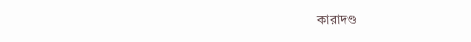কারাদণ্ড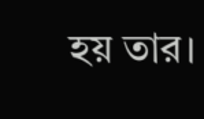হয় তার।